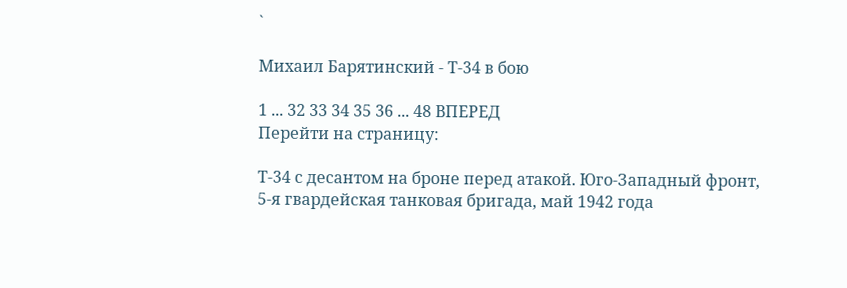`

Михаил Барятинский - Т-34 в бою

1 ... 32 33 34 35 36 ... 48 ВПЕРЕД
Перейти на страницу:

Т-34 с десантом на броне перед атакой. Юго-Западный фронт, 5-я гвардейская танковая бригада, май 1942 года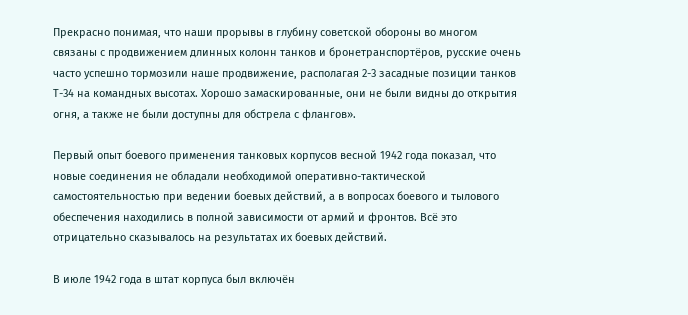Прекрасно понимая, что наши прорывы в глубину советской обороны во многом связаны с продвижением длинных колонн танков и бронетранспортёров, русские очень часто успешно тормозили наше продвижение, располагая 2-3 засадные позиции танков Т-34 на командных высотах. Хорошо замаскированные, они не были видны до открытия огня, а также не были доступны для обстрела с флангов».

Первый опыт боевого применения танковых корпусов весной 1942 года показал, что новые соединения не обладали необходимой оперативно-тактической самостоятельностью при ведении боевых действий, а в вопросах боевого и тылового обеспечения находились в полной зависимости от армий и фронтов. Всё это отрицательно сказывалось на результатах их боевых действий.

В июле 1942 года в штат корпуса был включён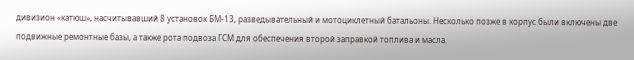дивизион «катюш», насчитывавший 8 установок БМ-13, разведывательный и мотоциклетный батальоны. Несколько позже в корпус были включены две подвижные ремонтные базы, а также рота подвоза ГСМ для обеспечения второй заправкой топлива и масла.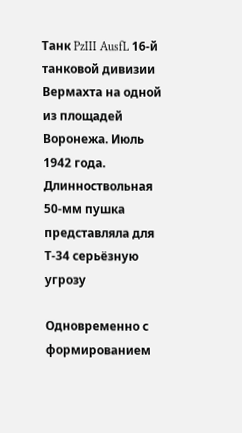Танк PzIII AusfL 16-й танковой дивизии Вермахта на одной из площадей Воронежа. Июль 1942 года. Длинноствольная 50-мм пушка представляла для Т-34 серьёзную угрозу

Одновременно с формированием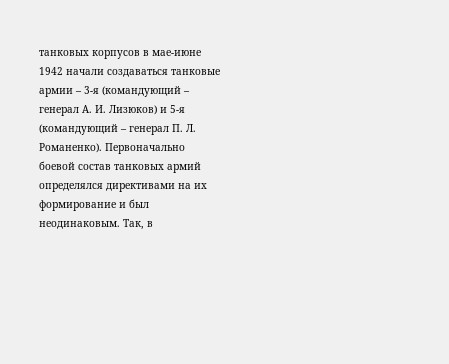танковых корпусов в мае-июне 1942 начали создаваться танковые армии – 3-я (командующий – генерал А. И. Лизюков) и 5-я (командующий – генерал П. Л. Романенко). Первоначально боевой состав танковых армий определялся директивами на их формирование и был неодинаковым. Так, в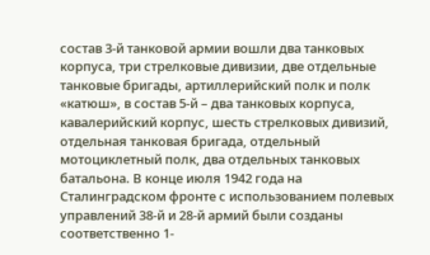состав 3-й танковой армии вошли два танковых корпуса, три стрелковые дивизии, две отдельные танковые бригады, артиллерийский полк и полк «катюш», в состав 5-й – два танковых корпуса, кавалерийский корпус, шесть стрелковых дивизий, отдельная танковая бригада, отдельный мотоциклетный полк, два отдельных танковых батальона. В конце июля 1942 года на Сталинградском фронте с использованием полевых управлений 38-й и 28-й армий были созданы соответственно 1-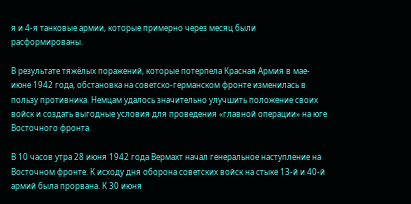я и 4-я танковые армии, которые примерно через месяц были расформированы.

В результате тяжёлых поражений, которые потерпела Красная Армия в мае-июне 1942 года, обстановка на советско-германском фронте изменилась в пользу противника. Немцам удалось значительно улучшить положение своих войск и создать выгодные условия для проведения «главной операции» на юге Восточного фронта.

В 10 часов утра 28 июня 1942 года Вермахт начал генеральное наступление на Восточном фронте. К исходу дня оборона советских войск на стыке 13-й и 40-й армий была прорвана. К 30 июня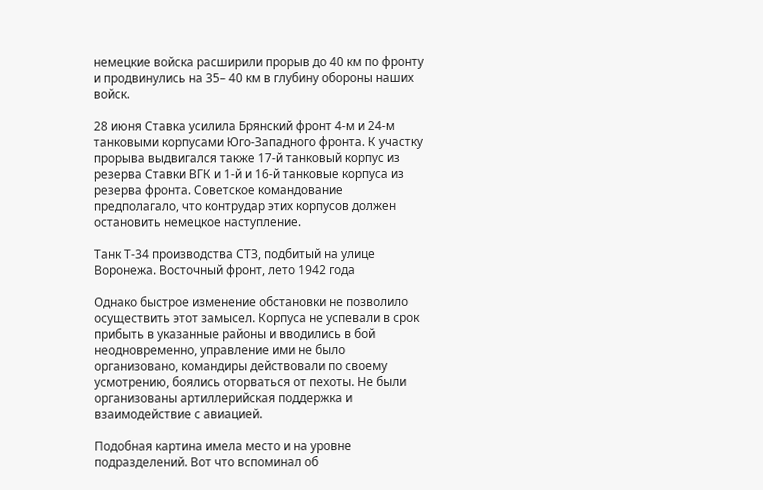немецкие войска расширили прорыв до 40 км по фронту и продвинулись на 35– 40 км в глубину обороны наших войск.

28 июня Ставка усилила Брянский фронт 4-м и 24-м танковыми корпусами Юго-Западного фронта. К участку прорыва выдвигался также 17-й танковый корпус из резерва Ставки ВГК и 1-й и 16-й танковые корпуса из резерва фронта. Советское командование предполагало, что контрудар этих корпусов должен остановить немецкое наступление.

Танк Т-34 производства СТЗ, подбитый на улице Воронежа. Восточный фронт, лето 1942 года

Однако быстрое изменение обстановки не позволило осуществить этот замысел. Корпуса не успевали в срок прибыть в указанные районы и вводились в бой неодновременно, управление ими не было организовано, командиры действовали по своему усмотрению, боялись оторваться от пехоты. Не были организованы артиллерийская поддержка и взаимодействие с авиацией.

Подобная картина имела место и на уровне подразделений. Вот что вспоминал об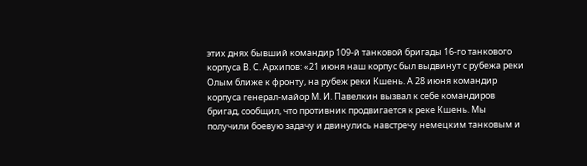этих днях бывший командир 109-й танковой бригады 16-го танкового корпуса В. С. Архипов: «21 июня наш корпус был выдвинут с рубежа реки Олым ближе к фронту, на рубеж реки Кшень. А 28 июня командир корпуса генерал-майор М. И. Павелкин вызвал к себе командиров бригад, сообщил, что противник продвигается к реке Кшень. Мы получили боевую задачу и двинулись навстречу немецким танковым и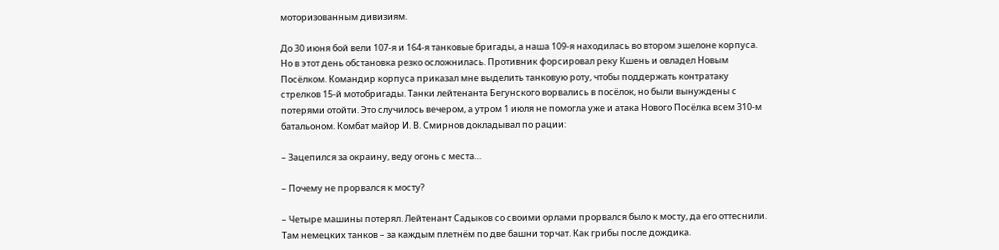моторизованным дивизиям.

До 30 июня бой вели 107-я и 164-я танковые бригады, а наша 109-я находилась во втором эшелоне корпуса. Но в этот день обстановка резко осложнилась. Противник форсировал реку Кшень и овладел Новым Посёлком. Командир корпуса приказал мне выделить танковую роту, чтобы поддержать контратаку стрелков 15-й мотобригады. Танки лейтенанта Бегунского ворвались в посёлок, но были вынуждены с потерями отойти. Это случилось вечером, а утром 1 июля не помогла уже и атака Нового Посёлка всем 310-м батальоном. Комбат майор И. В. Смирнов докладывал по рации:

– Зацепился за окраину, веду огонь с места…

– Почему не прорвался к мосту?

– Четыре машины потерял. Лейтенант Садыков со своими орлами прорвался было к мосту, да его оттеснили. Там немецких танков – за каждым плетнём по две башни торчат. Как грибы после дождика.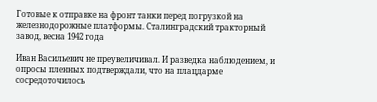Готовые к отправке на фронт танки перед погрузкой на железнодорожные платформы. Сталинградский тракторный завод, весна 1942 года

Иван Васильевич не преувеличивал. И разведка наблюдением, и опросы пленных подтверждали, что на плацдарме сосредоточилось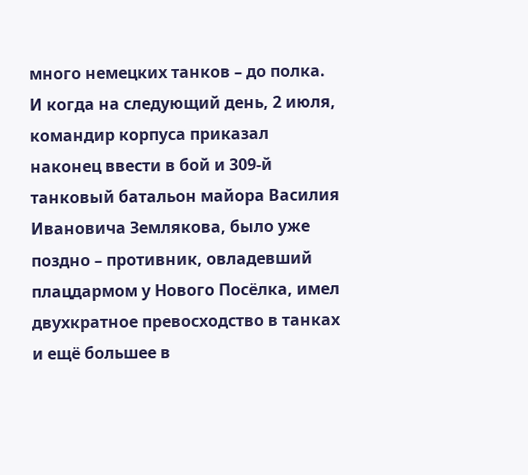много немецких танков – до полка. И когда на следующий день, 2 июля, командир корпуса приказал наконец ввести в бой и 309-й танковый батальон майора Василия Ивановича Землякова, было уже поздно – противник, овладевший плацдармом у Нового Посёлка, имел двухкратное превосходство в танках и ещё большее в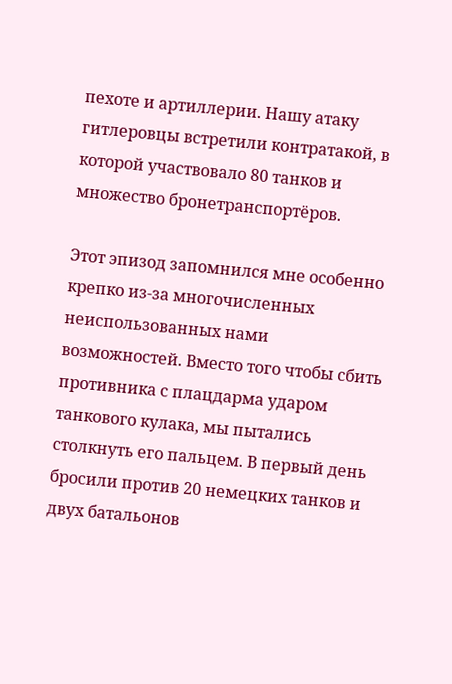пехоте и артиллерии. Нашу атаку гитлеровцы встретили контратакой, в которой участвовало 80 танков и множество бронетранспортёров.

Этот эпизод запомнился мне особенно крепко из-за многочисленных неиспользованных нами возможностей. Вместо того чтобы сбить противника с плацдарма ударом танкового кулака, мы пытались столкнуть его пальцем. В первый день бросили против 20 немецких танков и двух батальонов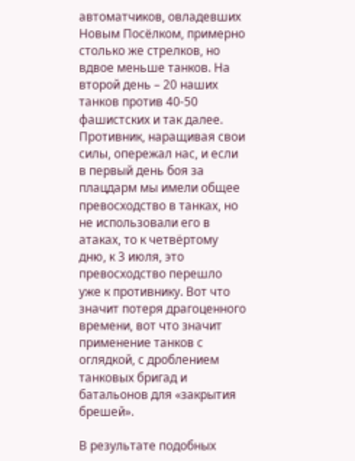автоматчиков, овладевших Новым Посёлком, примерно столько же стрелков, но вдвое меньше танков. На второй день – 20 наших танков против 40-50 фашистских и так далее. Противник, наращивая свои силы, опережал нас, и если в первый день боя за плацдарм мы имели общее превосходство в танках, но не использовали его в атаках, то к четвёртому дню, к 3 июля, это превосходство перешло уже к противнику. Вот что значит потеря драгоценного времени, вот что значит применение танков с оглядкой, с дроблением танковых бригад и батальонов для «закрытия брешей».

В результате подобных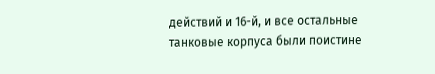действий и 16-й, и все остальные танковые корпуса были поистине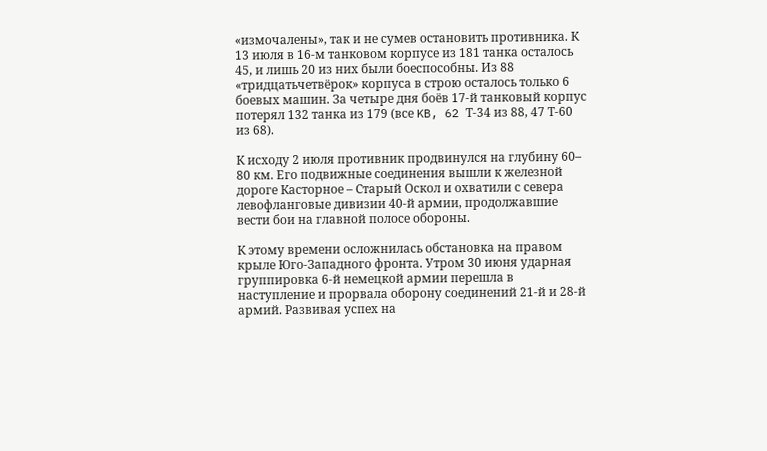«измочалены», так и не сумев остановить противника. К 13 июля в 16-м танковом корпусе из 181 танка осталось 45, и лишь 20 из них были боеспособны. Из 88 «тридцатьчетвёрок» корпуса в строю осталось только 6 боевых машин. За четыре дня боёв 17-й танковый корпус потерял 132 танка из 179 (все KB, 62 Т-34 из 88, 47 Т-60 из 68).

К исходу 2 июля противник продвинулся на глубину 60– 80 км. Его подвижные соединения вышли к железной дороге Касторное – Старый Оскол и охватили с севера левофланговые дивизии 40-й армии, продолжавшие вести бои на главной полосе обороны.

К этому времени осложнилась обстановка на правом крыле Юго-Западного фронта. Утром 30 июня ударная группировка 6-й немецкой армии перешла в наступление и прорвала оборону соединений 21-й и 28-й армий. Развивая успех на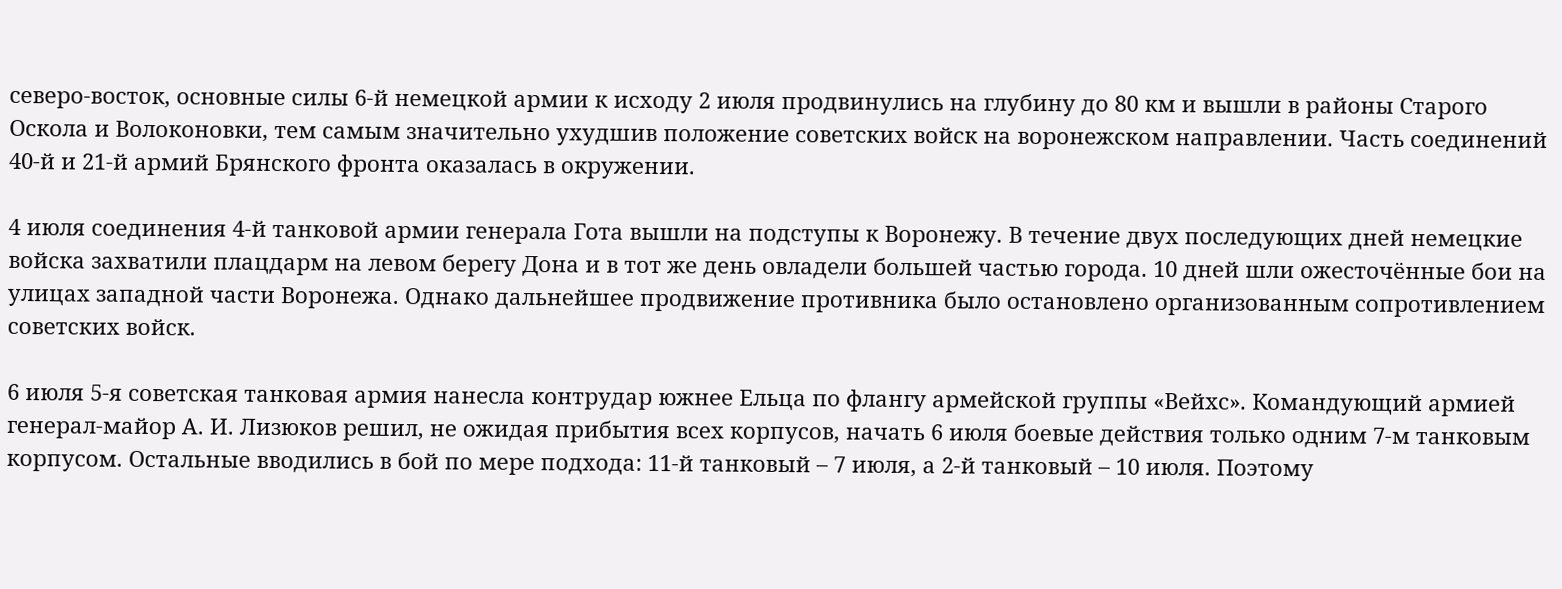северо-восток, основные силы 6-й немецкой армии к исходу 2 июля продвинулись на глубину до 80 км и вышли в районы Старого Оскола и Волоконовки, тем самым значительно ухудшив положение советских войск на воронежском направлении. Часть соединений 40-й и 21-й армий Брянского фронта оказалась в окружении.

4 июля соединения 4-й танковой армии генерала Гота вышли на подступы к Воронежу. В течение двух последующих дней немецкие войска захватили плацдарм на левом берегу Дона и в тот же день овладели большей частью города. 10 дней шли ожесточённые бои на улицах западной части Воронежа. Однако дальнейшее продвижение противника было остановлено организованным сопротивлением советских войск.

6 июля 5-я советская танковая армия нанесла контрудар южнее Ельца по флангу армейской группы «Вейхс». Командующий армией генерал-майор А. И. Лизюков решил, не ожидая прибытия всех корпусов, начать 6 июля боевые действия только одним 7-м танковым корпусом. Остальные вводились в бой по мере подхода: 11-й танковый – 7 июля, а 2-й танковый – 10 июля. Поэтому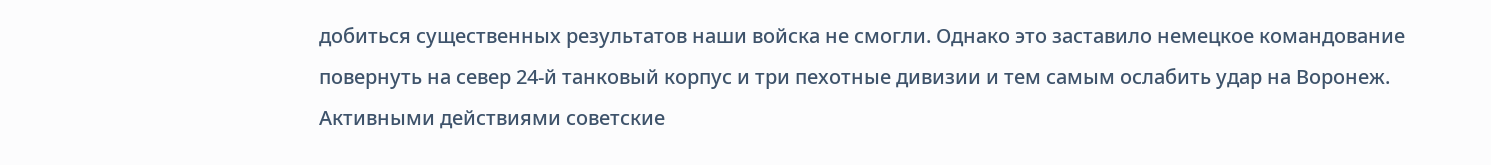добиться существенных результатов наши войска не смогли. Однако это заставило немецкое командование повернуть на север 24-й танковый корпус и три пехотные дивизии и тем самым ослабить удар на Воронеж. Активными действиями советские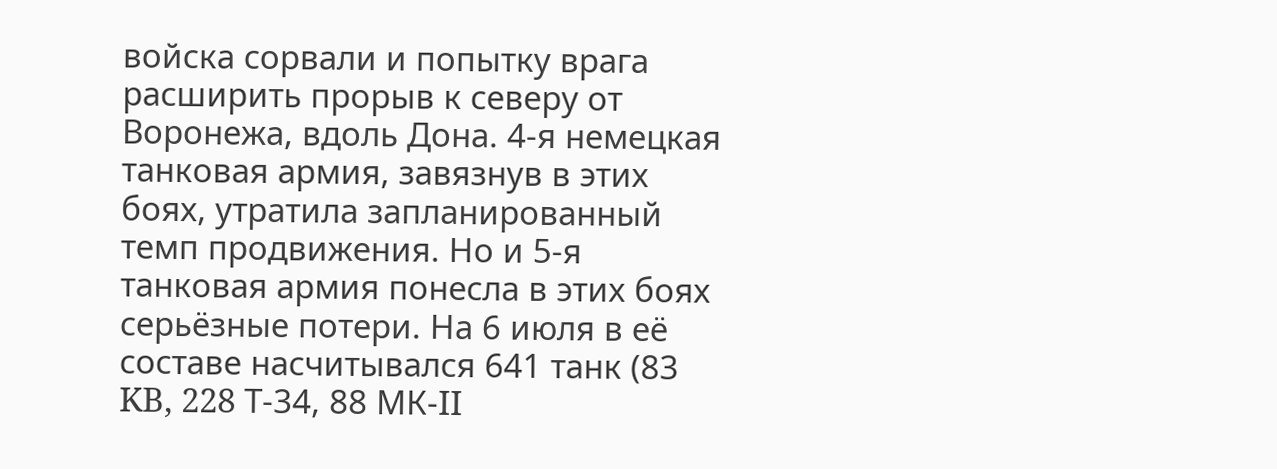войска сорвали и попытку врага расширить прорыв к северу от Воронежа, вдоль Дона. 4-я немецкая танковая армия, завязнув в этих боях, утратила запланированный темп продвижения. Но и 5-я танковая армия понесла в этих боях серьёзные потери. На 6 июля в её составе насчитывался 641 танк (83 KB, 228 Т-34, 88 МК-II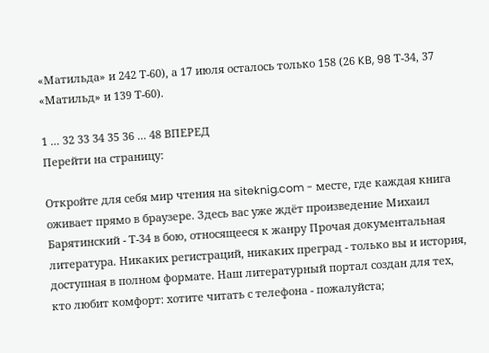«Матильда» и 242 Т-60), а 17 июля осталось только 158 (26 KB, 98 Т-34, 37 «Матильд» и 139 Т-60).

1 ... 32 33 34 35 36 ... 48 ВПЕРЕД
Перейти на страницу:

Откройте для себя мир чтения на siteknig.com - месте, где каждая книга оживает прямо в браузере. Здесь вас уже ждёт произведение Михаил Барятинский - Т-34 в бою, относящееся к жанру Прочая документальная литература. Никаких регистраций, никаких преград - только вы и история, доступная в полном формате. Наш литературный портал создан для тех, кто любит комфорт: хотите читать с телефона - пожалуйста;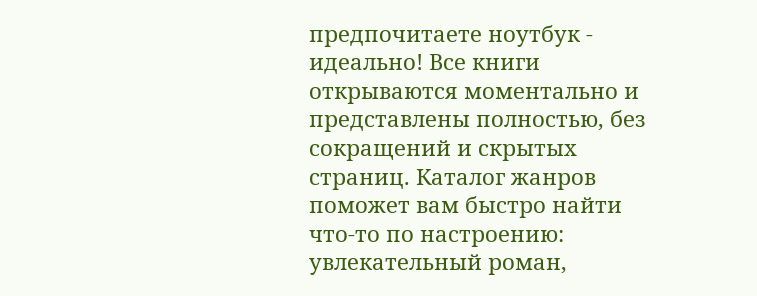предпочитаете ноутбук - идеально! Все книги открываются моментально и представлены полностью, без сокращений и скрытых страниц. Каталог жанров поможет вам быстро найти что-то по настроению: увлекательный роман,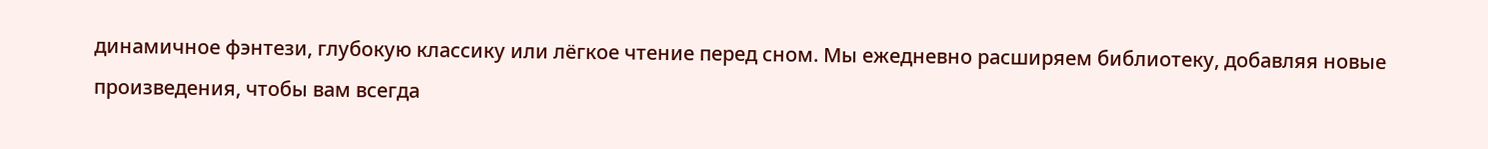динамичное фэнтези, глубокую классику или лёгкое чтение перед сном. Мы ежедневно расширяем библиотеку, добавляя новые произведения, чтобы вам всегда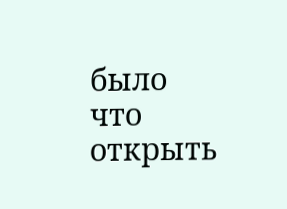было что открыть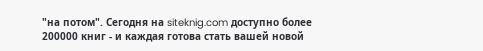"на потом". Сегодня на siteknig.com доступно более 200000 книг - и каждая готова стать вашей новой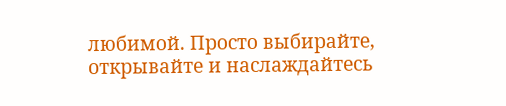любимой. Просто выбирайте, открывайте и наслаждайтесь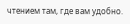чтением там, где вам удобно.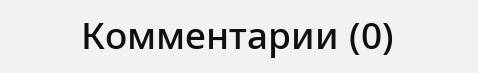Комментарии (0)